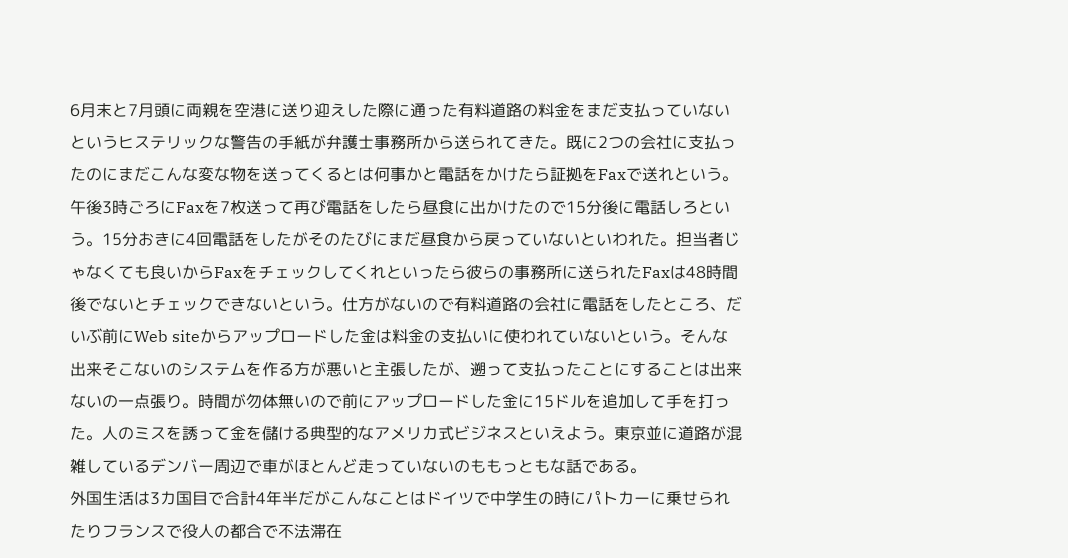6月末と7月頭に両親を空港に送り迎えした際に通った有料道路の料金をまだ支払っていないというヒステリックな警告の手紙が弁護士事務所から送られてきた。既に2つの会社に支払ったのにまだこんな変な物を送ってくるとは何事かと電話をかけたら証拠をFaxで送れという。午後3時ごろにFaxを7枚送って再び電話をしたら昼食に出かけたので15分後に電話しろという。15分おきに4回電話をしたがそのたびにまだ昼食から戻っていないといわれた。担当者じゃなくても良いからFaxをチェックしてくれといったら彼らの事務所に送られたFaxは48時間後でないとチェックできないという。仕方がないので有料道路の会社に電話をしたところ、だいぶ前にWeb siteからアップロードした金は料金の支払いに使われていないという。そんな出来そこないのシステムを作る方が悪いと主張したが、遡って支払ったことにすることは出来ないの一点張り。時間が勿体無いので前にアップロードした金に15ドルを追加して手を打った。人のミスを誘って金を儲ける典型的なアメリカ式ビジネスといえよう。東京並に道路が混雑しているデンバー周辺で車がほとんど走っていないのももっともな話である。
外国生活は3カ国目で合計4年半だがこんなことはドイツで中学生の時にパトカーに乗せられたりフランスで役人の都合で不法滞在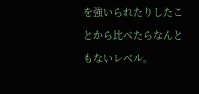を強いられたりしたことから比べたらなんともないレベル。